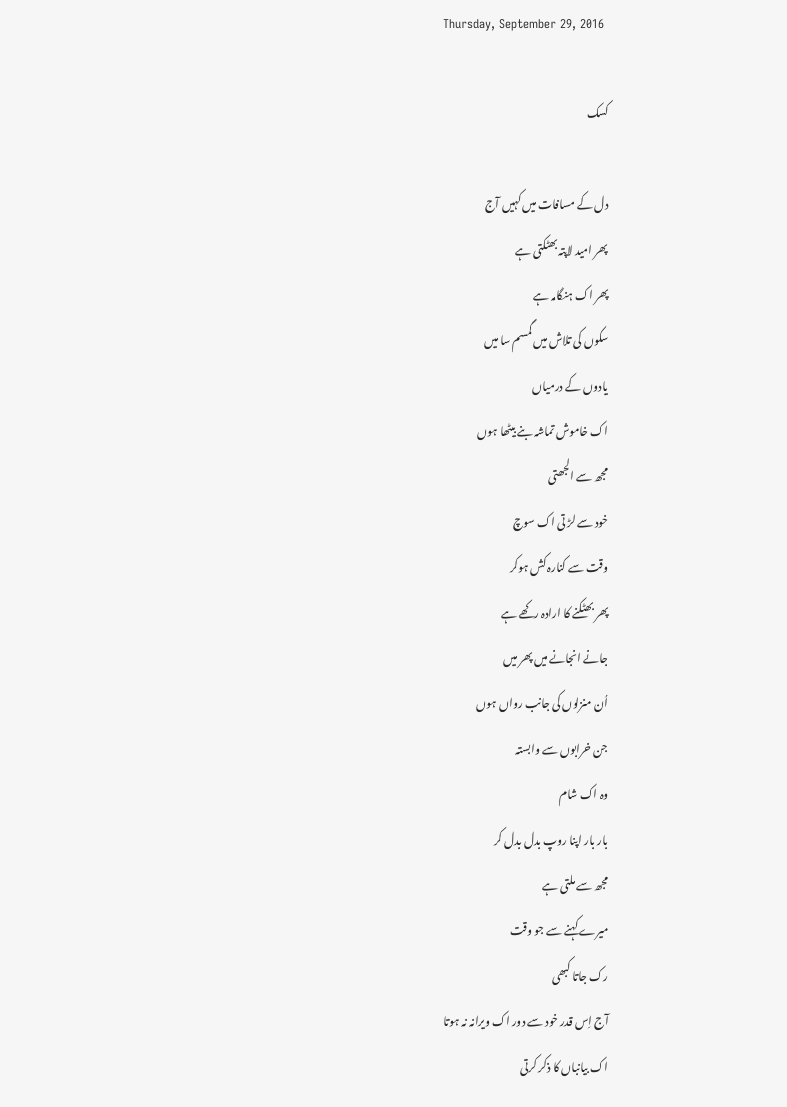Thursday, September 29, 2016

کسک

دل کے مسافات میں کہیں آج
پھر امید لاپتہ بھٹکتی ہے
پھر اک ہنگامہ ہے
سکوں کی تلاش میں گمسم سا میں
یادوں کے درمیاں
اک خاموش تماشہ بنے بیٹھا ہوں
مجھ سے الجھتی
خود سے لڑ تی اک سوچ
وقت سے کنارہ کش ہوکر
پھر بھٹکنے کا ارادہ رکھے ہے
جانے انجانے میں پھر میں
اُن منزلوں کی جانب رواں ہوں
جن خرابوں سے وابستہ
وہ اک شام
بار بار اپنا روپ بدل بدل کر
مجھ سے ملتی ہے
میرے کہنے سے جو وقت
رک جاتا کبھی
آج اِس قدر خود سے دور اک ویرانہ نہ ہوتا
اک بیانباں کا ذکر کرتی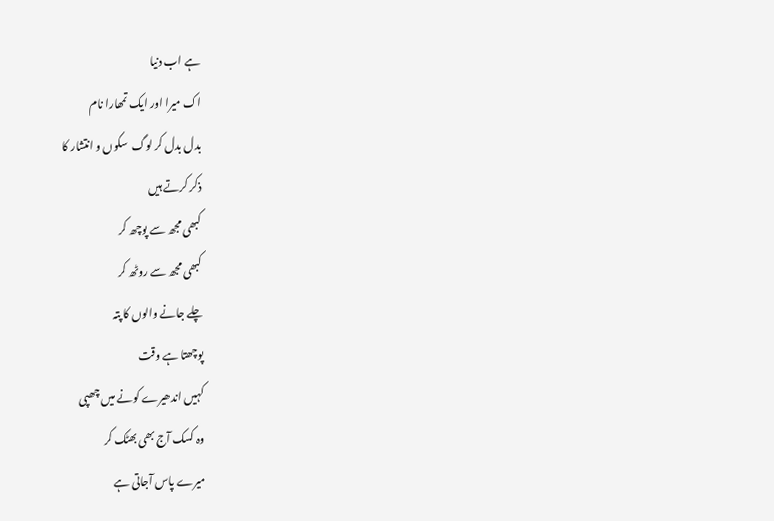ہے اب دنیا
اک میرا اور ایک تمھارا نام
بدل بدل کر لوگ  سکوں و انتشار کا
ذکر کرتے ہیں
کبھی مجھ سے پوچھ کر
کبھی مجھ سے روٹھ کر
چلے جانے والوں کا پتہ
پوچھتا ہے وقت
کہیں اندھیرے کونے میں چھپی
وہ کسک آج بھی بھٹک کر
میرے پاس آجاتی ہے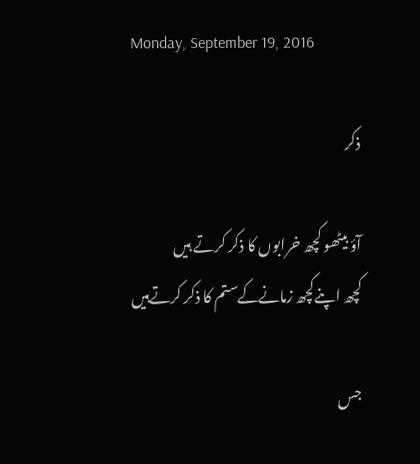Monday, September 19, 2016

ذکر

آؤ بیٹھو کچھ خرابوں کا ذکر کرتے ہیں
کچھ اپنےکچھ زمانےکےستم کا ذکر کرتےہیں

جس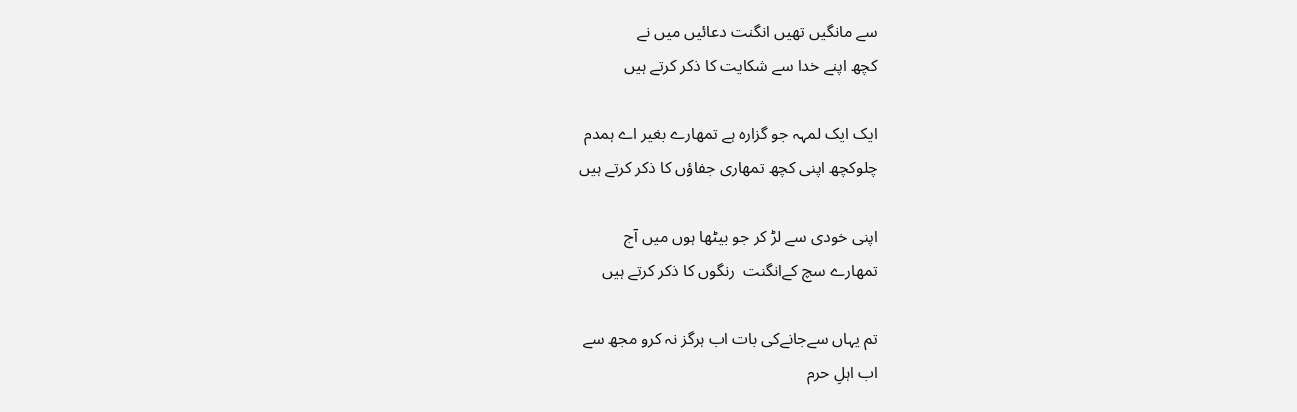سے مانگیں تھیں انگنت دعائیں میں نے
کچھ اپنے خدا سے شکایت کا ذکر کرتے ہیں

ایک ایک لمہہ جو گزارہ ہے تمھارے بغیر اے ہمدم
چلوکچھ اپنی کچھ تمھاری جفاؤں کا ذکر کرتے ہیں

اپنی خودی سے لڑ کر جو بیٹھا ہوں میں آج
تمھارے سچ کےانگنت  رنگوں کا ذکر کرتے ہیں

تم یہاں سےجانےکی بات اب ہرگز نہ کرو مجھ سے
اب اہلِ حرم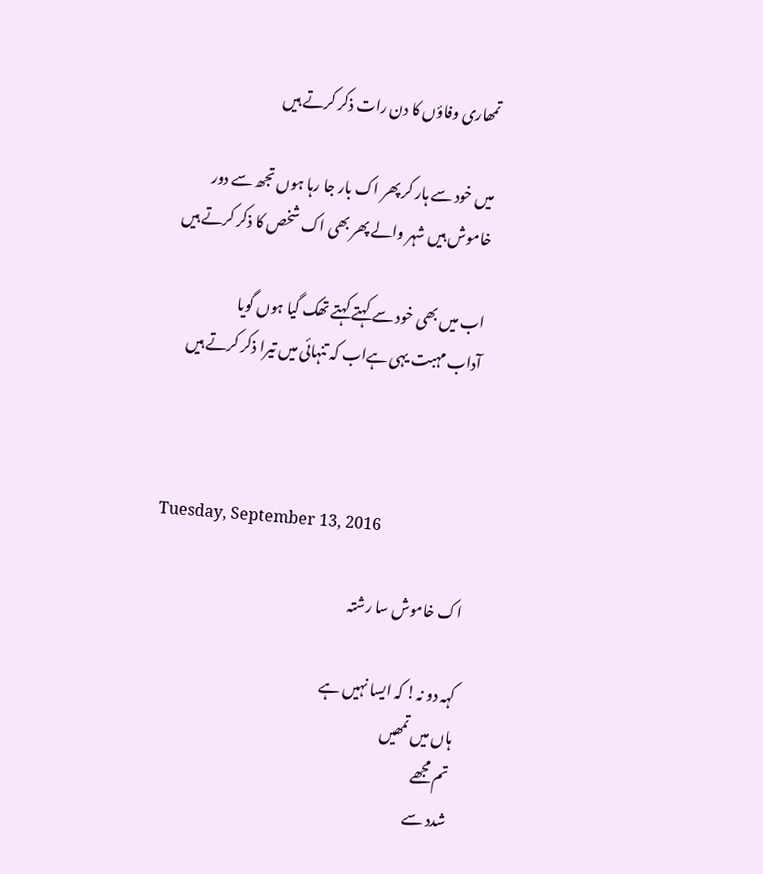تمھاری وفاؤں کا دن رات ذکر کرتے ہیں

میں خود سے ہار کر پھر اک بار جا رہا ہوں تجھ سے دور
خاموش ہیں شہر والے پھر بھی اک شخص کا ذکر کرتے ہیں

اب میں بھی خود سے کہتے کہتے تھک گیا ہوں گویا
آداب مہبت یہی ہےاب کہ تنہائی میں تیرا ذکر کرتے ہیں



Tuesday, September 13, 2016

اک خاموش سا رشتہ

کہہ دو نہ! کہ ایسا نہیں ہے
ہاں میں تمھیں
تم مجھے
شدد سے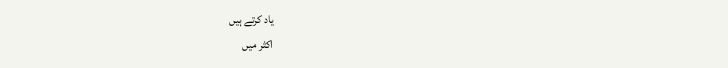یاد کرتے ہیں
اکثر میں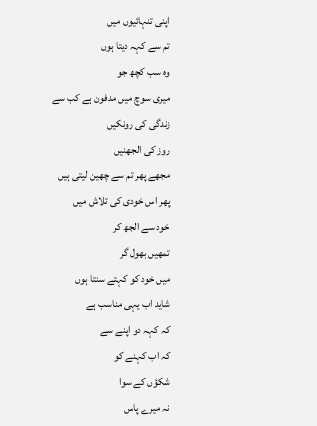اپنی تنہائیوں میں
تم سے کہہ دیتا ہوں
وہ سب کچھ جو
میری سوچ میں مدفون ہے کب سے
زندگی کی رونکیں
روز کی الجھنیں
مجھے پھر تم سے چھین لیتی ہیں
پھر اس خودی کی تلاش میں
خود سے الجھ کر
تمھیں بھول گر
میں خود کو کہتے سنتا ہوں
شاید اب یہی مناسب ہے
کہ کہہ دو اپنے سے
کہ اب کہنے کو
شکؤں کے سوا
نہ میرے پاس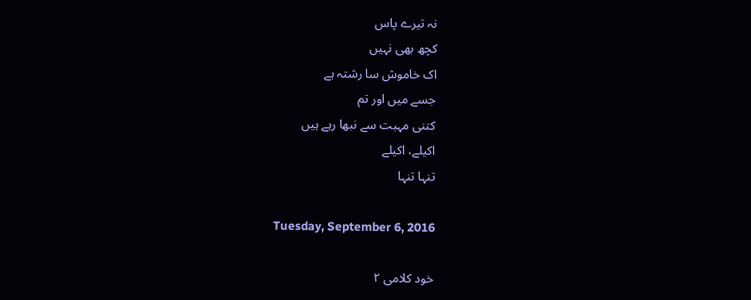نہ تیرے پاس
کچھ بھی نہیں
اک خاموش سا رشتہ ہے
جسے میں اور تم
کتنی مہبت سے نبھا رہے ہیں
اکیلے، اکیلے
تنہا تنہا

Tuesday, September 6, 2016

خود کلامی ۲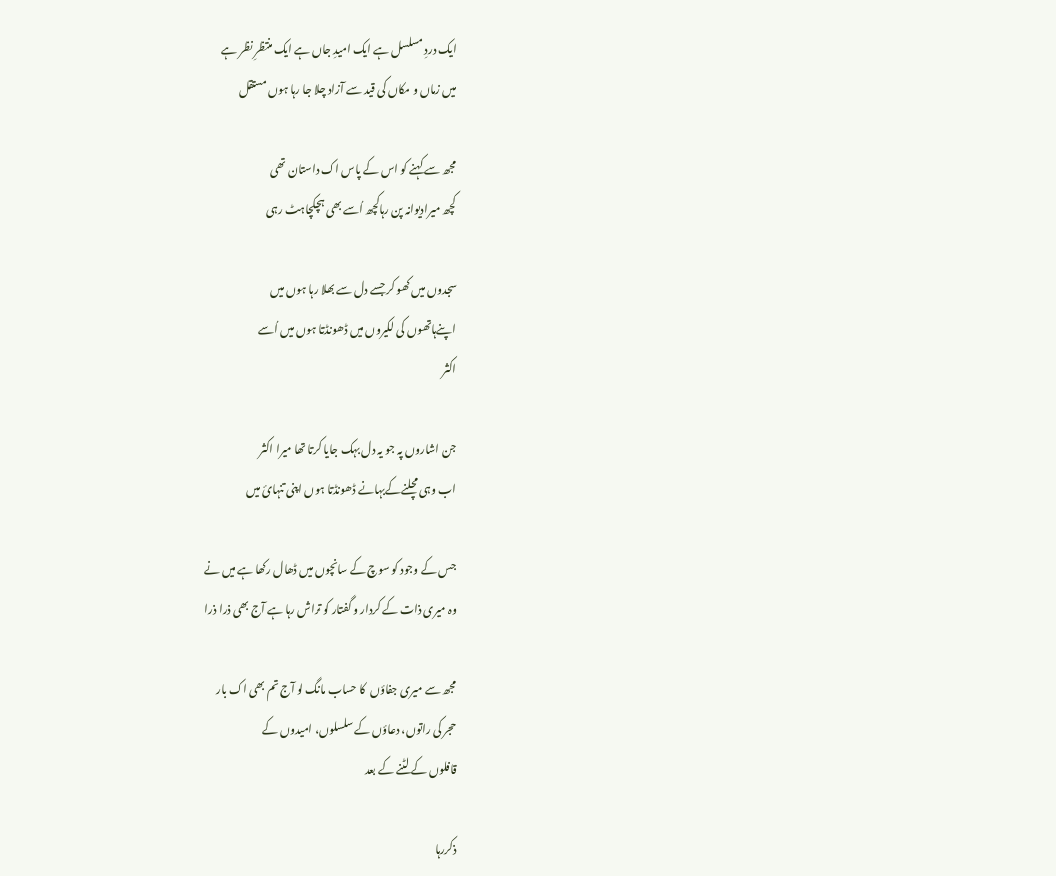ایک دردِ مسلسل ہے ایک امیدِ جاں ہے ایک منتظرِ نظر ہے
میں زماں و مکاں کی قید سے آزاد چلا جا رہا ہوں مستقل

مجھ سے کہنے کو اس کے پاس اک داستان تھی
کچھ میرادیوانہ پن رہاکچھ اُسے بھی ہچکچاہٹ رہی

سجدوں میں کھو کر جسے دل سے بھلا رہا ہوں میں
اپنےہاتھوں کی لکیروں میں ڈھونڈتا ہوں میں اُسے
اکثر

جن اشاروں پہ جو یہ دل بہک جایا کرتا تھا میرا اکثر
اب وہی مچلنےکےبہانے ڈھونڈتا ہوں اپنی تنہائ میں

جس کے وجود کو سوچ کے سانچوں میں ڈھال رکھا ہے میں نے
وہ میری ذات کے کردار و گفتار کو تراش رہا ہے آج بھی ذرا ذرا

مجھ سے میری جفاؤں  کا حساب مانگ لو آج تم بھی اک بار
حجر کی راتوں، دعاؤں کے سلسلوں، امیدوں کے
قافلوں کے لٹنے کے بعد

ذکررہا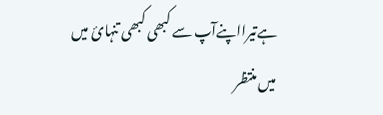ہےتیرااپنےآپ سے کبھی کبھی تنہائ میں
میں منتظر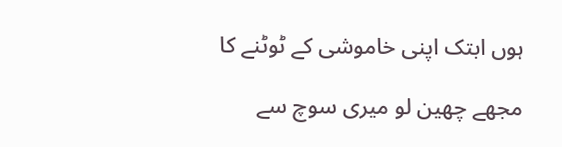ہوں ابتک اپنی خاموشی کے ٹوٹنے کا

مجھے چھین لو میری سوچ سے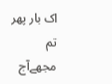اک بار پھر تم
مجھےآج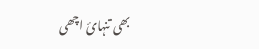بھی تنہائ اچھی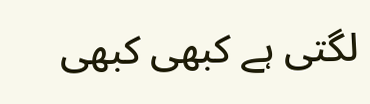لگتی ہے کبھی کبھی